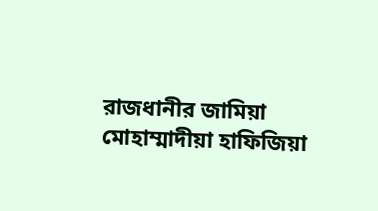রাজধানীর জামিয়া মোহাম্মাদীয়া হাফিজিয়া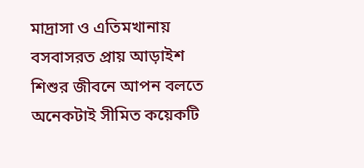মাদ্রাসা ও এতিমখানায় বসবাসরত প্রায় আড়াইশ শিশুর জীবনে আপন বলতে অনেকটাই সীমিত কয়েকটি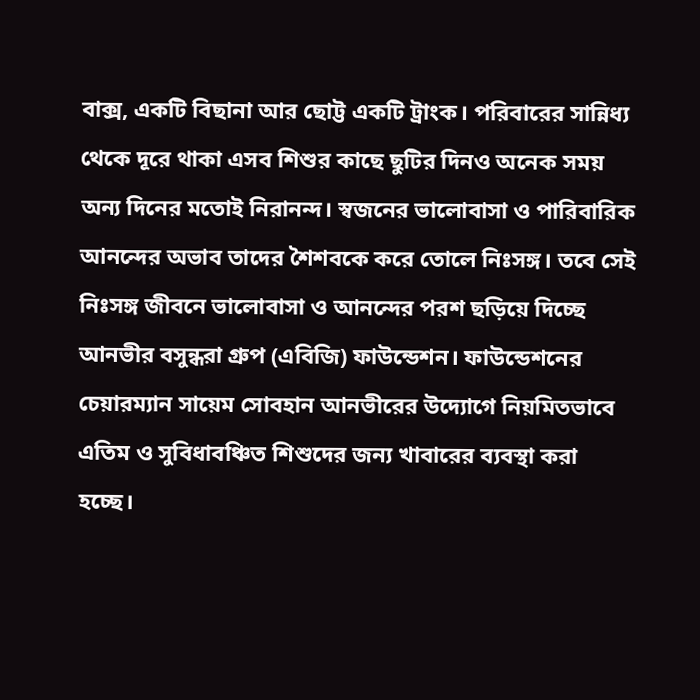বাক্স, একটি বিছানা আর ছোট্ট একটি ট্রাংক। পরিবারের সান্নিধ্য থেকে দূরে থাকা এসব শিশুর কাছে ছুটির দিনও অনেক সময় অন্য দিনের মতোই নিরানন্দ। স্বজনের ভালোবাসা ও পারিবারিক আনন্দের অভাব তাদের শৈশবকে করে তোলে নিঃসঙ্গ। তবে সেই নিঃসঙ্গ জীবনে ভালোবাসা ও আনন্দের পরশ ছড়িয়ে দিচ্ছে আনভীর বসুন্ধরা গ্রুপ (এবিজি) ফাউন্ডেশন। ফাউন্ডেশনের চেয়ারম্যান সায়েম সোবহান আনভীরের উদ্যোগে নিয়মিতভাবে এতিম ও সুবিধাবঞ্চিত শিশুদের জন্য খাবারের ব্যবস্থা করা হচ্ছে।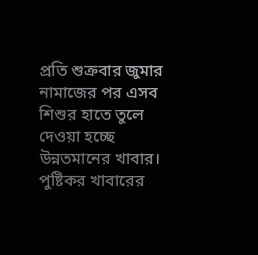প্রতি শুক্রবার জুমার নামাজের পর এসব শিশুর হাতে তুলে দেওয়া হচ্ছে উন্নতমানের খাবার। পুষ্টিকর খাবারের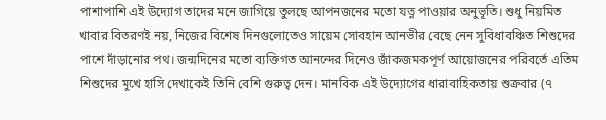পাশাপাশি এই উদ্যোগ তাদের মনে জাগিয়ে তুলছে আপনজনের মতো যত্ন পাওয়ার অনুভূতি। শুধু নিয়মিত খাবার বিতরণই নয়, নিজের বিশেষ দিনগুলোতেও সায়েম সোবহান আনভীর বেছে নেন সুবিধাবঞ্চিত শিশুদের পাশে দাঁড়ানোর পথ। জন্মদিনের মতো ব্যক্তিগত আনন্দের দিনেও জাঁকজমকপূর্ণ আয়োজনের পরিবর্তে এতিম শিশুদের মুখে হাসি দেখাকেই তিনি বেশি গুরুত্ব দেন। মানবিক এই উদ্যোগের ধারাবাহিকতায় শুক্রবার (৭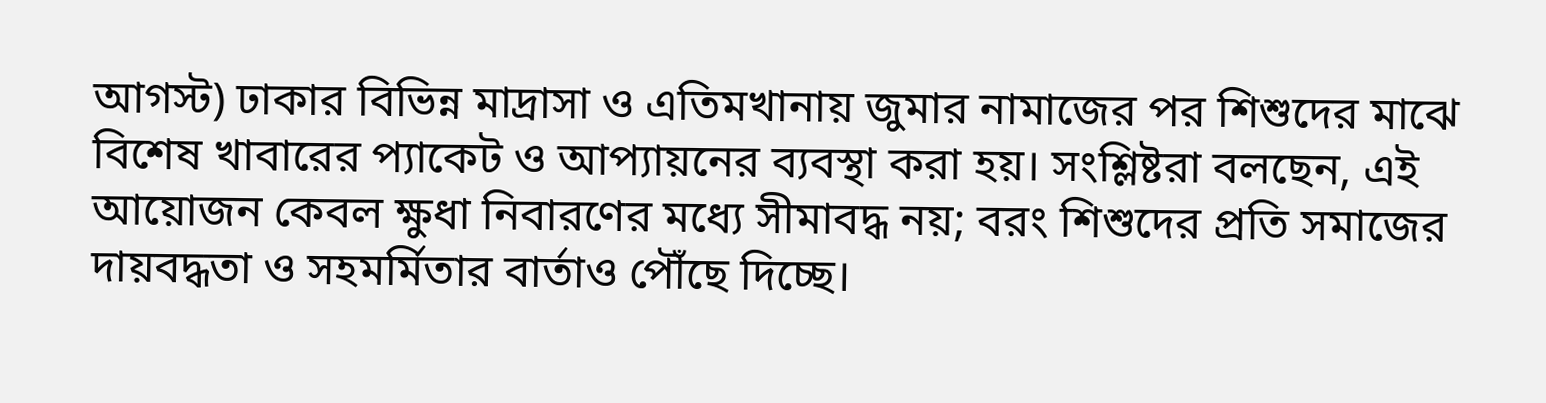আগস্ট) ঢাকার বিভিন্ন মাদ্রাসা ও এতিমখানায় জুমার নামাজের পর শিশুদের মাঝে বিশেষ খাবারের প্যাকেট ও আপ্যায়নের ব্যবস্থা করা হয়। সংশ্লিষ্টরা বলছেন, এই আয়োজন কেবল ক্ষুধা নিবারণের মধ্যে সীমাবদ্ধ নয়; বরং শিশুদের প্রতি সমাজের দায়বদ্ধতা ও সহমর্মিতার বার্তাও পৌঁছে দিচ্ছে।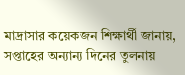মাদ্রাসার কয়েকজন শিক্ষার্থী জানায়, সপ্তাহের অন্যান্য দিনের তুলনায়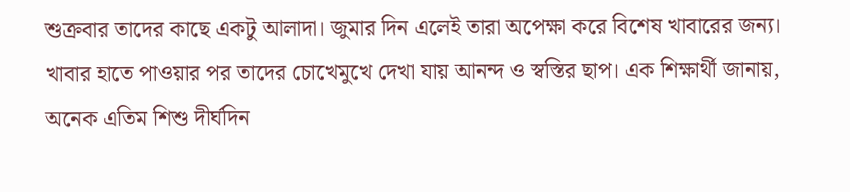শুক্রবার তাদের কাছে একটু আলাদা। জুমার দিন এলেই তারা অপেক্ষা করে বিশেষ খাবারের জন্য। খাবার হাতে পাওয়ার পর তাদের চোখেমুখে দেখা যায় আনন্দ ও স্বস্তির ছাপ। এক শিক্ষার্থী জানায়, অনেক এতিম শিশু দীর্ঘদিন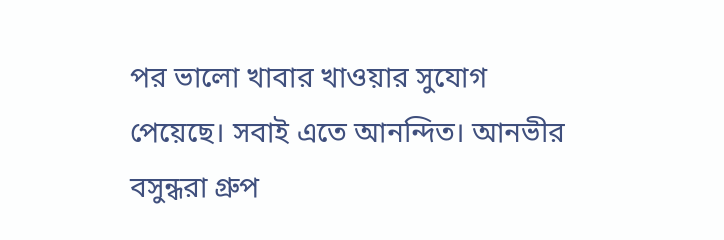পর ভালো খাবার খাওয়ার সুযোগ পেয়েছে। সবাই এতে আনন্দিত। আনভীর বসুন্ধরা গ্রুপ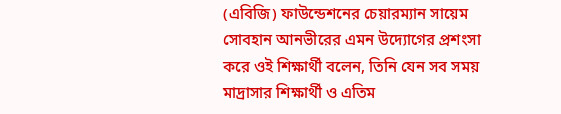(এবিজি) ফাউন্ডেশনের চেয়ারম্যান সায়েম সোবহান আনভীরের এমন উদ্যোগের প্রশংসা করে ওই শিক্ষার্থী বলেন, তিনি যেন সব সময় মাদ্রাসার শিক্ষার্থী ও এতিম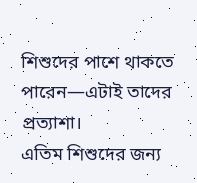শিশুদের পাশে থাকতে পারেন—এটাই তাদের প্রত্যাশা।
এতিম শিশুদের জন্য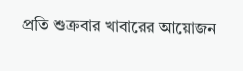প্রতি শুক্রবার খাবারের আয়োজন